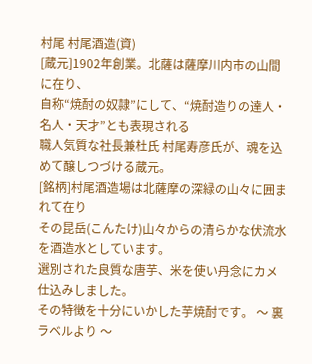村尾 村尾酒造(資)
[蔵元]1902年創業。北薩は薩摩川内市の山間に在り、
自称“焼酎の奴隷”にして、“焼酎造りの達人・名人・天才”とも表現される
職人気質な社長兼杜氏 村尾寿彦氏が、魂を込めて醸しつづける蔵元。
[銘柄]村尾酒造場は北薩摩の深緑の山々に囲まれて在り
その昆岳(こんたけ)山々からの清らかな伏流水を酒造水としています。
選別された良質な唐芋、米を使い丹念にカメ仕込みしました。
その特徴を十分にいかした芋焼酎です。 〜 裏ラベルより 〜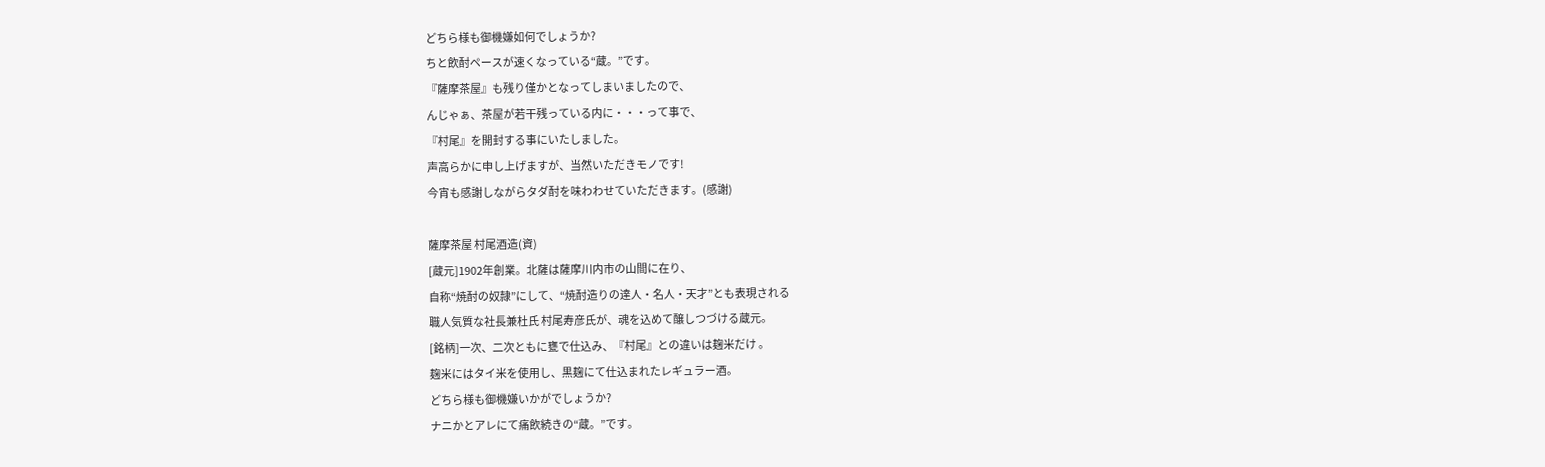どちら様も御機嫌如何でしょうか?
ちと飲酎ペースが速くなっている“蔵。”です。
『薩摩茶屋』も残り僅かとなってしまいましたので、
んじゃぁ、茶屋が若干残っている内に・・・って事で、
『村尾』を開封する事にいたしました。
声高らかに申し上げますが、当然いただきモノです!
今宵も感謝しながらタダ酎を味わわせていただきます。(感謝)

薩摩茶屋 村尾酒造(資)
[蔵元]1902年創業。北薩は薩摩川内市の山間に在り、
自称“焼酎の奴隷”にして、“焼酎造りの達人・名人・天才”とも表現される
職人気質な社長兼杜氏 村尾寿彦氏が、魂を込めて醸しつづける蔵元。
[銘柄]一次、二次ともに甕で仕込み、『村尾』との違いは麹米だけ 。
麹米にはタイ米を使用し、黒麹にて仕込まれたレギュラー酒。
どちら様も御機嫌いかがでしょうか?
ナニかとアレにて痛飲続きの“蔵。”です。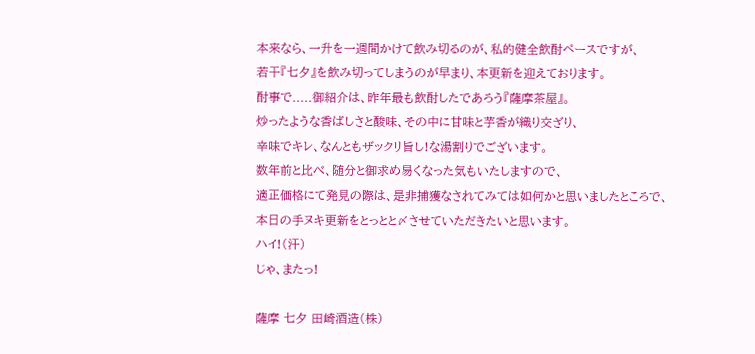本来なら、一升を一週間かけて飲み切るのが、私的健全飲酎ペースですが、
若干『七夕』を飲み切ってしまうのが早まり、本更新を迎えております。
酎事で.....御紹介は、昨年最も飲酎したであろう『薩摩茶屋』。
炒ったような香ばしさと酸味、その中に甘味と芋香が織り交ざり、
辛味でキレ、なんともザックリ旨し!な湯割りでございます。
数年前と比べ、随分と御求め易くなった気もいたしますので、
適正価格にて発見の際は、是非捕獲なされてみては如何かと思いましたところで、
本日の手ヌキ更新をとっとと〆させていただきたいと思います。
ハイ!(汗)
じゃ、またっ!

薩摩 七夕 田崎酒造(株)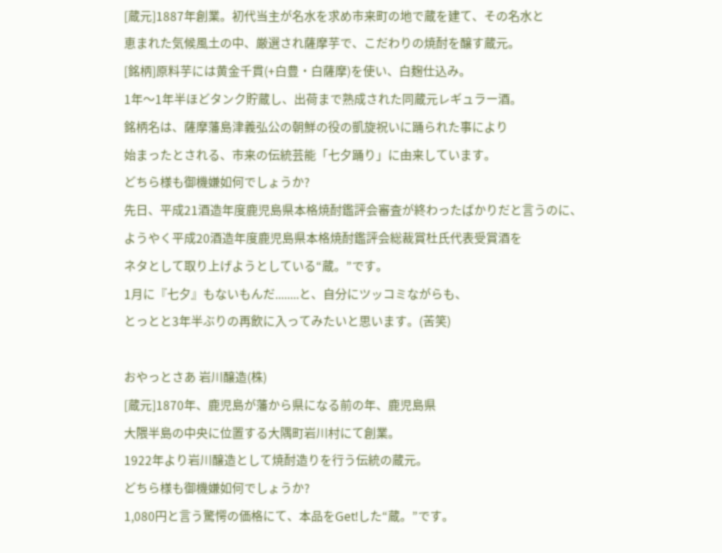[蔵元]1887年創業。初代当主が名水を求め市来町の地で蔵を建て、その名水と
恵まれた気候風土の中、厳選され薩摩芋で、こだわりの焼酎を醸す蔵元。
[銘柄]原料芋には黄金千貫(+白豊・白薩摩)を使い、白麹仕込み。
1年〜1年半ほどタンク貯蔵し、出荷まで熟成された同蔵元レギュラー酒。
銘柄名は、薩摩藩島津義弘公の朝鮮の役の凱旋祝いに踊られた事により
始まったとされる、市来の伝統芸能「七夕踊り」に由来しています。
どちら様も御機嫌如何でしょうか?
先日、平成21酒造年度鹿児島県本格焼酎鑑評会審査が終わったばかりだと言うのに、
ようやく平成20酒造年度鹿児島県本格焼酎鑑評会総裁賞杜氏代表受賞酒を
ネタとして取り上げようとしている“蔵。”です。
1月に『七夕』もないもんだ........と、自分にツッコミながらも、
とっとと3年半ぶりの再飲に入ってみたいと思います。(苦笑)

おやっとさあ 岩川醸造(株)
[蔵元]1870年、鹿児島が藩から県になる前の年、鹿児島県
大隈半島の中央に位置する大隅町岩川村にて創業。
1922年より岩川醸造として焼酎造りを行う伝統の蔵元。
どちら様も御機嫌如何でしょうか?
1,080円と言う驚愕の価格にて、本品をGet!した“蔵。”です。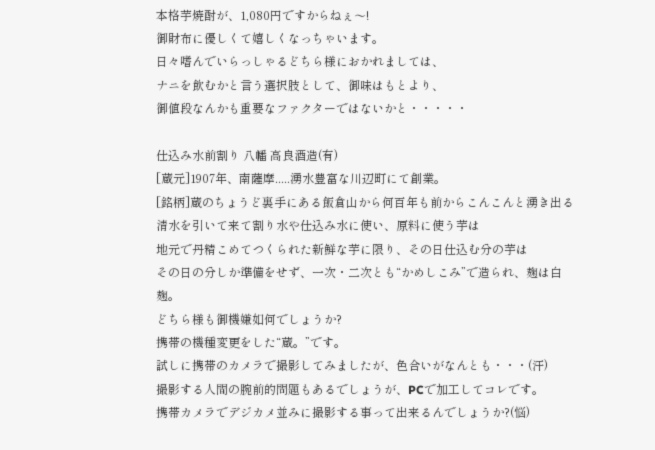本格芋焼酎が、1,080円ですからねぇ〜!
御財布に優しくて嬉しくなっちゃいます。
日々嗜んでいらっしゃるどちら様におかれましては、
ナニを飲むかと言う選択肢として、御味はもとより、
御値段なんかも重要なファクターではないかと・・・・・

仕込み水前割り 八幡 高良酒造(有)
[蔵元]1907年、南薩摩.....湧水豊富な川辺町にて創業。
[銘柄]蔵のちょうど裏手にある飯倉山から何百年も前からこんこんと湧き出る
清水を引いて来て割り水や仕込み水に使い、原料に使う芋は
地元で丹精こめてつくられた新鮮な芋に限り、その日仕込む分の芋は
その日の分しか準備をせず、一次・二次とも“かめしこみ”で造られ、麹は白麹。
どちら様も御機嫌如何でしょうか?
携帯の機種変更をした“蔵。”です。
試しに携帯のカメラで撮影してみましたが、色合いがなんとも・・・(汗)
撮影する人間の腕前的問題もあるでしょうが、PCで加工してコレです。
携帯カメラでデジカメ並みに撮影する事って出来るんでしょうか?(悩)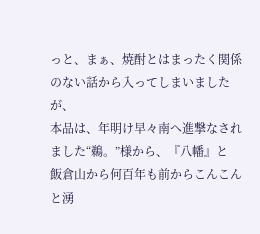っと、まぁ、焼酎とはまったく関係のない話から入ってしまいましたが、
本品は、年明け早々南へ進撃なされました“鵜。”様から、『八幡』と
飯倉山から何百年も前からこんこんと湧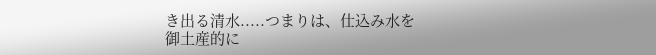き出る清水.....つまりは、仕込み水を
御土産的に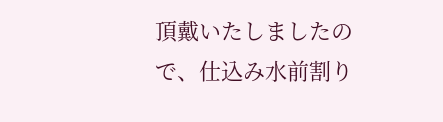頂戴いたしましたので、仕込み水前割り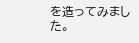を造ってみました。